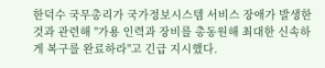한덕수 국무총리가 국가정보시스템 서비스 장애가 발생한 것과 관련해 "가용 인력과 장비를 총동원해 최대한 신속하게 복구를 완료하라"고 긴급 지시했다.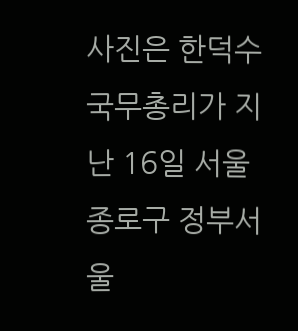사진은 한덕수 국무총리가 지난 16일 서울 종로구 정부서울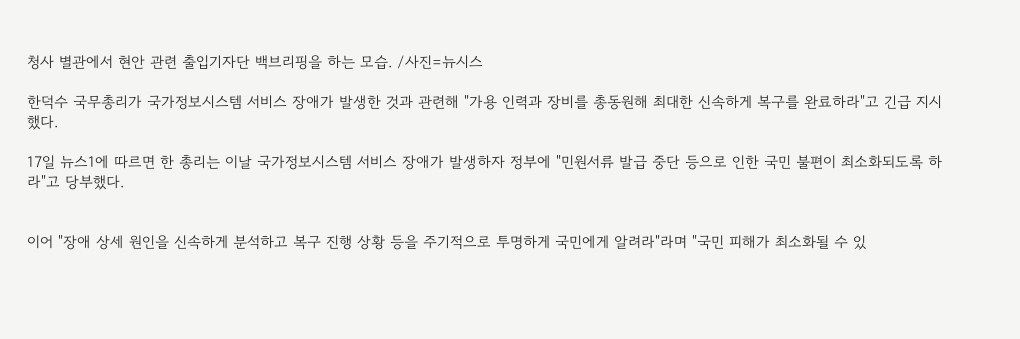청사 별관에서 현안 관련 출입기자단 백브리핑을 하는 모습. /사진=뉴시스

한덕수 국무총리가 국가정보시스템 서비스 장애가 발생한 것과 관련해 "가용 인력과 장비를 총동원해 최대한 신속하게 복구를 완료하라"고 긴급 지시했다.

17일 뉴스1에 따르면 한 총리는 이날 국가정보시스템 서비스 장애가 발생하자 정부에 "민원서류 발급 중단 등으로 인한 국민 불편이 최소화되도록 하라"고 당부했다.


이어 "장애 상세 원인을 신속하게 분석하고 복구 진행 상황 등을 주기적으로 투명하게 국민에게 알려라"라며 "국민 피해가 최소화될 수 있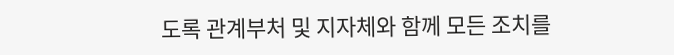도록 관계부처 및 지자체와 함께 모든 조치를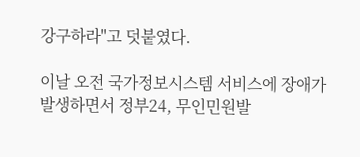강구하라"고 덧붙였다.

이날 오전 국가정보시스템 서비스에 장애가 발생하면서 정부24, 무인민원발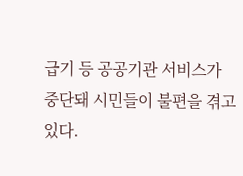급기 등 공공기관 서비스가 중단돼 시민들이 불편을 겪고 있다.